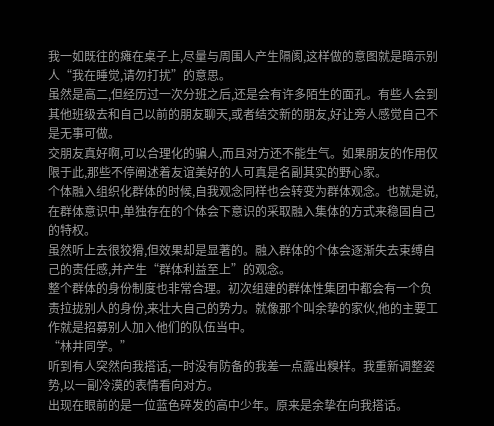我一如既往的瘫在桌子上,尽量与周围人产生隔阂,这样做的意图就是暗示别人“我在睡觉,请勿打扰”的意思。
虽然是高二,但经历过一次分班之后,还是会有许多陌生的面孔。有些人会到其他班级去和自己以前的朋友聊天,或者结交新的朋友,好让旁人感觉自己不是无事可做。
交朋友真好啊,可以合理化的骗人,而且对方还不能生气。如果朋友的作用仅限于此,那些不停阐述着友谊美好的人可真是名副其实的野心家。
个体融入组织化群体的时候,自我观念同样也会转变为群体观念。也就是说,在群体意识中,单独存在的个体会下意识的采取融入集体的方式来稳固自己的特权。
虽然听上去很狡猾,但效果却是显著的。融入群体的个体会逐渐失去束缚自己的责任感,并产生“群体利益至上”的观念。
整个群体的身份制度也非常合理。初次组建的群体性集团中都会有一个负责拉拢别人的身份,来壮大自己的势力。就像那个叫余挚的家伙,他的主要工作就是招募别人加入他们的队伍当中。
“林井同学。”
听到有人突然向我搭话,一时没有防备的我差一点露出糗样。我重新调整姿势,以一副冷漠的表情看向对方。
出现在眼前的是一位蓝色碎发的高中少年。原来是余挚在向我搭话。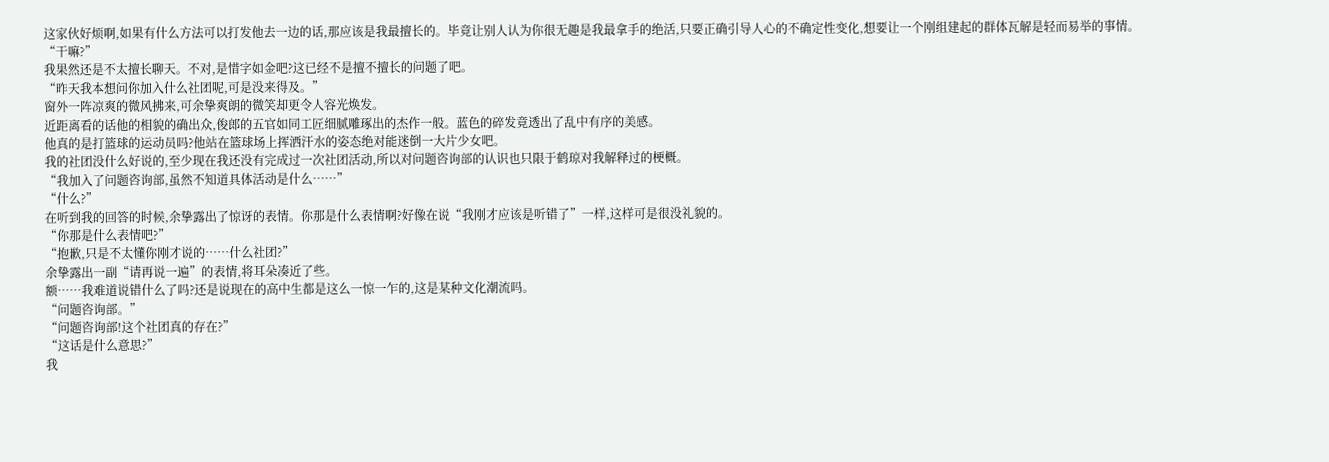这家伙好烦啊,如果有什么方法可以打发他去一边的话,那应该是我最擅长的。毕竟让别人认为你很无趣是我最拿手的绝活,只要正确引导人心的不确定性变化,想要让一个刚组建起的群体瓦解是轻而易举的事情。
“干嘛?”
我果然还是不太擅长聊天。不对,是惜字如金吧?这已经不是擅不擅长的问题了吧。
“昨天我本想问你加入什么社团呢,可是没来得及。”
窗外一阵凉爽的微风拂来,可余挚爽朗的微笑却更令人容光焕发。
近距离看的话他的相貌的确出众,俊郎的五官如同工匠细腻雕琢出的杰作一般。蓝色的碎发竟透出了乱中有序的美感。
他真的是打篮球的运动员吗?他站在篮球场上挥洒汗水的姿态绝对能迷倒一大片少女吧。
我的社团没什么好说的,至少现在我还没有完成过一次社团活动,所以对问题咨询部的认识也只限于鹤琼对我解释过的梗概。
“我加入了问题咨询部,虽然不知道具体活动是什么……”
“什么?”
在听到我的回答的时候,余挚露出了惊讶的表情。你那是什么表情啊?好像在说“我刚才应该是听错了”一样,这样可是很没礼貌的。
“你那是什么表情吧?”
“抱歉,只是不太懂你刚才说的……什么社团?”
余挚露出一副“请再说一遍”的表情,将耳朵凑近了些。
额……我难道说错什么了吗?还是说现在的高中生都是这么一惊一乍的,这是某种文化潮流吗。
“问题咨询部。”
“问题咨询部!这个社团真的存在?”
“这话是什么意思?”
我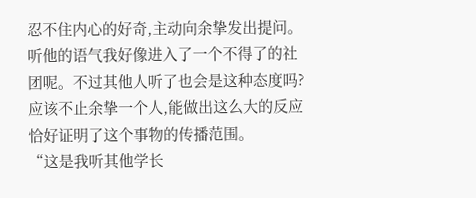忍不住内心的好奇,主动向余挚发出提问。听他的语气我好像进入了一个不得了的社团呢。不过其他人听了也会是这种态度吗?应该不止余挚一个人,能做出这么大的反应恰好证明了这个事物的传播范围。
“这是我听其他学长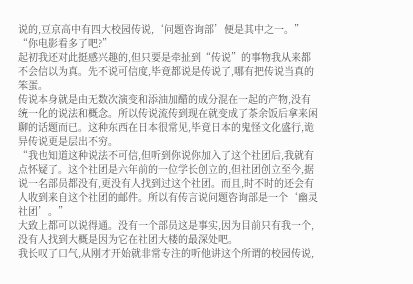说的,豆京高中有四大校园传说,‘问题咨询部’便是其中之一。”
“你电影看多了吧?”
起初我还对此挺感兴趣的,但只要是牵扯到“传说”的事物我从来都不会信以为真。先不说可信度,毕竟都说是传说了,哪有把传说当真的笨蛋。
传说本身就是由无数次演变和添油加醋的成分混在一起的产物,没有统一化的说法和概念。所以传说流传到现在就变成了茶余饭后拿来闲聊的话题而已。这种东西在日本很常见,毕竟日本的鬼怪文化盛行,诡异传说更是层出不穷。
“我也知道这种说法不可信,但听到你说你加入了这个社团后,我就有点怀疑了。这个社团是六年前的一位学长创立的,但社团创立至今,据说一名部员都没有,更没有人找到过这个社团。而且,时不时的还会有人收到来自这个社团的邮件。所以有传言说问题咨询部是一个‘幽灵社团’。”
大致上都可以说得通。没有一个部员这是事实,因为目前只有我一个,没有人找到大概是因为它在社团大楼的最深处吧。
我长叹了口气,从刚才开始就非常专注的听他讲这个所谓的校园传说,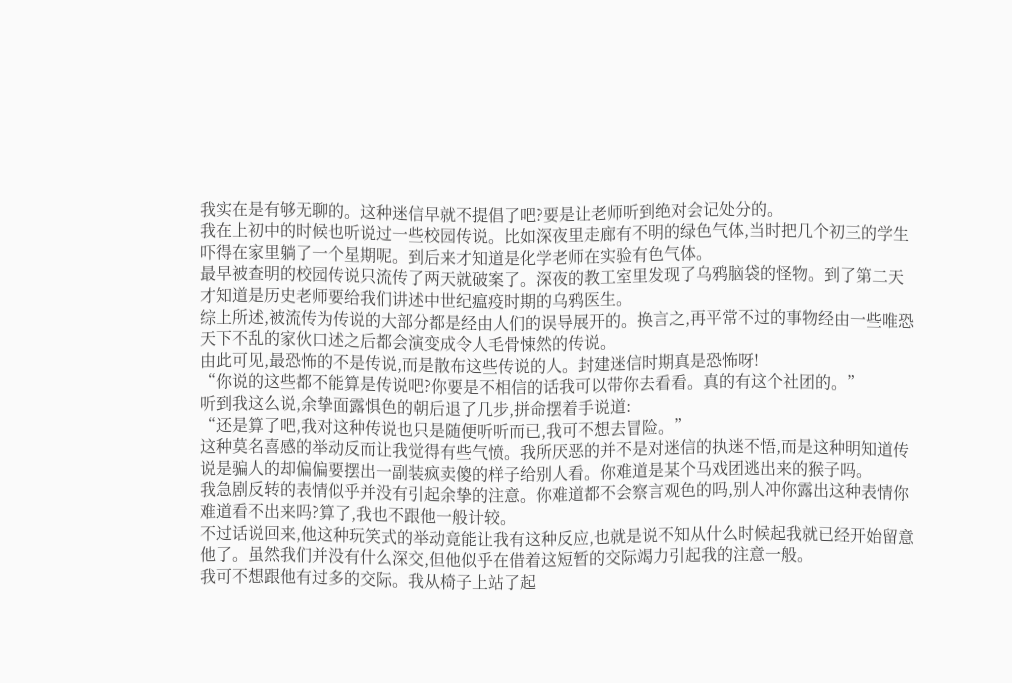我实在是有够无聊的。这种迷信早就不提倡了吧?要是让老师听到绝对会记处分的。
我在上初中的时候也听说过一些校园传说。比如深夜里走廊有不明的绿色气体,当时把几个初三的学生吓得在家里躺了一个星期呢。到后来才知道是化学老师在实验有色气体。
最早被查明的校园传说只流传了两天就破案了。深夜的教工室里发现了乌鸦脑袋的怪物。到了第二天才知道是历史老师要给我们讲述中世纪瘟疫时期的乌鸦医生。
综上所述,被流传为传说的大部分都是经由人们的误导展开的。换言之,再平常不过的事物经由一些唯恐天下不乱的家伙口述之后都会演变成令人毛骨悚然的传说。
由此可见,最恐怖的不是传说,而是散布这些传说的人。封建迷信时期真是恐怖呀!
“你说的这些都不能算是传说吧?你要是不相信的话我可以带你去看看。真的有这个社团的。”
听到我这么说,余挚面露惧色的朝后退了几步,拼命摆着手说道:
“还是算了吧,我对这种传说也只是随便听听而已,我可不想去冒险。”
这种莫名喜感的举动反而让我觉得有些气愤。我所厌恶的并不是对迷信的执迷不悟,而是这种明知道传说是骗人的却偏偏要摆出一副装疯卖傻的样子给别人看。你难道是某个马戏团逃出来的猴子吗。
我急剧反转的表情似乎并没有引起余挚的注意。你难道都不会察言观色的吗,别人冲你露出这种表情你难道看不出来吗?算了,我也不跟他一般计较。
不过话说回来,他这种玩笑式的举动竟能让我有这种反应,也就是说不知从什么时候起我就已经开始留意他了。虽然我们并没有什么深交,但他似乎在借着这短暂的交际竭力引起我的注意一般。
我可不想跟他有过多的交际。我从椅子上站了起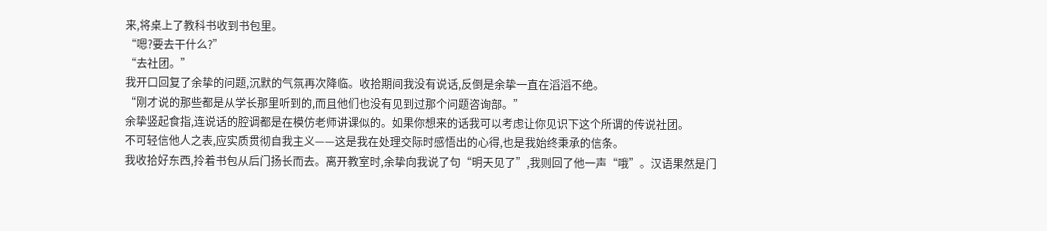来,将桌上了教科书收到书包里。
“嗯?要去干什么?”
“去社团。”
我开口回复了余挚的问题,沉默的气氛再次降临。收拾期间我没有说话,反倒是余挚一直在滔滔不绝。
“刚才说的那些都是从学长那里听到的,而且他们也没有见到过那个问题咨询部。”
余挚竖起食指,连说话的腔调都是在模仿老师讲课似的。如果你想来的话我可以考虑让你见识下这个所谓的传说社团。
不可轻信他人之表,应实质贯彻自我主义——这是我在处理交际时感悟出的心得,也是我始终秉承的信条。
我收拾好东西,拎着书包从后门扬长而去。离开教室时,余挚向我说了句“明天见了”,我则回了他一声“哦”。汉语果然是门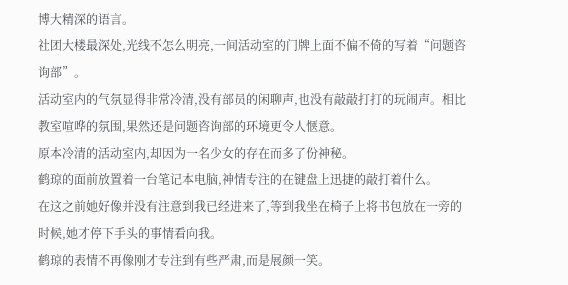博大精深的语言。
社团大楼最深处,光线不怎么明亮,一间活动室的门牌上面不偏不倚的写着“问题咨询部”。
活动室内的气氛显得非常冷清,没有部员的闲聊声,也没有敲敲打打的玩闹声。相比教室喧哗的氛围,果然还是问题咨询部的环境更令人惬意。
原本冷清的活动室内,却因为一名少女的存在而多了份神秘。
鹤琼的面前放置着一台笔记本电脑,神情专注的在键盘上迅捷的敲打着什么。
在这之前她好像并没有注意到我已经进来了,等到我坐在椅子上将书包放在一旁的时候,她才停下手头的事情看向我。
鹤琼的表情不再像刚才专注到有些严肃,而是展颜一笑。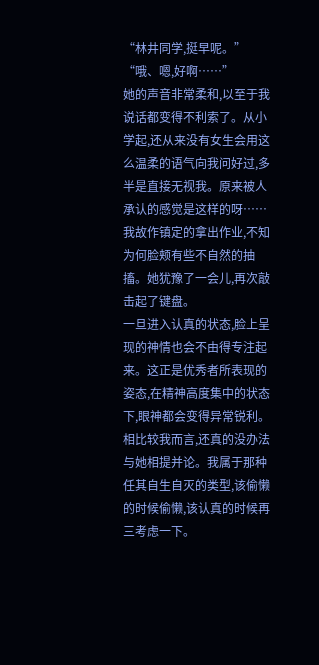“林井同学,挺早呢。”
“哦、嗯,好啊……”
她的声音非常柔和,以至于我说话都变得不利索了。从小学起,还从来没有女生会用这么温柔的语气向我问好过,多半是直接无视我。原来被人承认的感觉是这样的呀……
我故作镇定的拿出作业,不知为何脸颊有些不自然的抽搐。她犹豫了一会儿,再次敲击起了键盘。
一旦进入认真的状态,脸上呈现的神情也会不由得专注起来。这正是优秀者所表现的姿态,在精神高度集中的状态下,眼神都会变得异常锐利。
相比较我而言,还真的没办法与她相提并论。我属于那种任其自生自灭的类型,该偷懒的时候偷懒,该认真的时候再三考虑一下。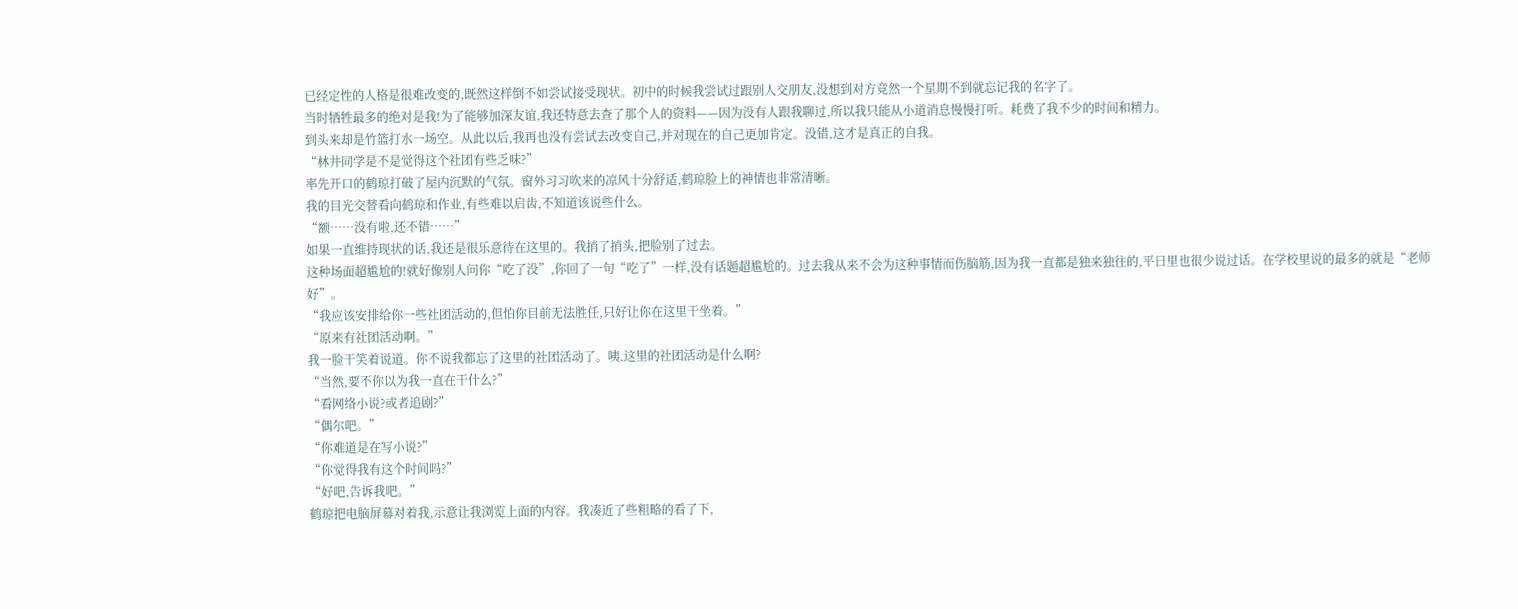已经定性的人格是很难改变的,既然这样倒不如尝试接受现状。初中的时候我尝试过跟别人交朋友,没想到对方竟然一个星期不到就忘记我的名字了。
当时牺牲最多的绝对是我!为了能够加深友谊,我还特意去查了那个人的资料——因为没有人跟我聊过,所以我只能从小道消息慢慢打听。耗费了我不少的时间和精力。
到头来却是竹篮打水一场空。从此以后,我再也没有尝试去改变自己,并对现在的自己更加肯定。没错,这才是真正的自我。
“林井同学是不是觉得这个社团有些乏味?”
率先开口的鹤琼打破了屋内沉默的气氛。窗外习习吹来的凉风十分舒适,鹤琼脸上的神情也非常清晰。
我的目光交替看向鹤琼和作业,有些难以启齿,不知道该说些什么。
“额……没有啦,还不错……”
如果一直维持现状的话,我还是很乐意待在这里的。我捎了捎头,把脸别了过去。
这种场面超尴尬的!就好像别人问你“吃了没”,你回了一句“吃了”一样,没有话题超尴尬的。过去我从来不会为这种事情而伤脑筋,因为我一直都是独来独往的,平日里也很少说过话。在学校里说的最多的就是“老师好”。
“我应该安排给你一些社团活动的,但怕你目前无法胜任,只好让你在这里干坐着。”
“原来有社团活动啊。”
我一脸干笑着说道。你不说我都忘了这里的社团活动了。咦,这里的社团活动是什么啊?
“当然,要不你以为我一直在干什么?”
“看网络小说?或者追剧?”
“偶尔吧。”
“你难道是在写小说?”
“你觉得我有这个时间吗?”
“好吧,告诉我吧。”
鹤琼把电脑屏幕对着我,示意让我浏览上面的内容。我凑近了些粗略的看了下,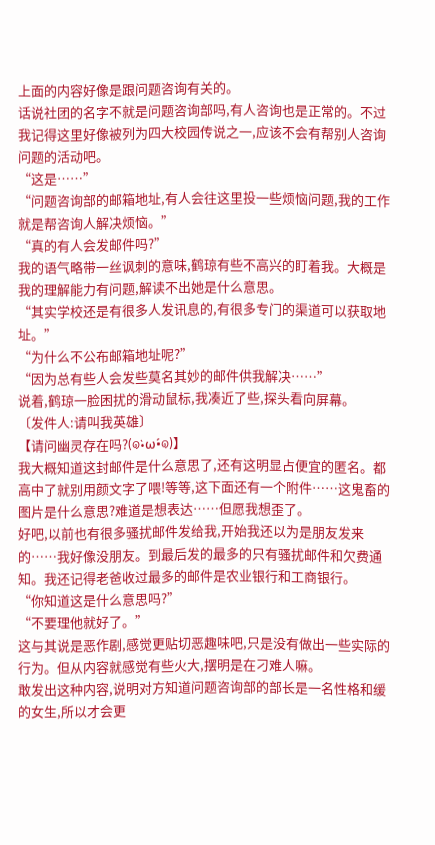上面的内容好像是跟问题咨询有关的。
话说社团的名字不就是问题咨询部吗,有人咨询也是正常的。不过我记得这里好像被列为四大校园传说之一,应该不会有帮别人咨询问题的活动吧。
“这是……”
“问题咨询部的邮箱地址,有人会往这里投一些烦恼问题,我的工作就是帮咨询人解决烦恼。”
“真的有人会发邮件吗?”
我的语气略带一丝讽刺的意味,鹤琼有些不高兴的盯着我。大概是我的理解能力有问题,解读不出她是什么意思。
“其实学校还是有很多人发讯息的,有很多专门的渠道可以获取地址。”
“为什么不公布邮箱地址呢?”
“因为总有些人会发些莫名其妙的邮件供我解决……”
说着,鹤琼一脸困扰的滑动鼠标,我凑近了些,探头看向屏幕。
〔发件人:请叫我英雄〕
【请问幽灵存在吗?(๑•̀ω•́๑)】
我大概知道这封邮件是什么意思了,还有这明显占便宜的匿名。都高中了就别用颜文字了喂!等等,这下面还有一个附件……这鬼畜的图片是什么意思?难道是想表达……但愿我想歪了。
好吧,以前也有很多骚扰邮件发给我,开始我还以为是朋友发来的……我好像没朋友。到最后发的最多的只有骚扰邮件和欠费通知。我还记得老爸收过最多的邮件是农业银行和工商银行。
“你知道这是什么意思吗?”
“不要理他就好了。”
这与其说是恶作剧,感觉更贴切恶趣味吧,只是没有做出一些实际的行为。但从内容就感觉有些火大,摆明是在刁难人嘛。
敢发出这种内容,说明对方知道问题咨询部的部长是一名性格和缓的女生,所以才会更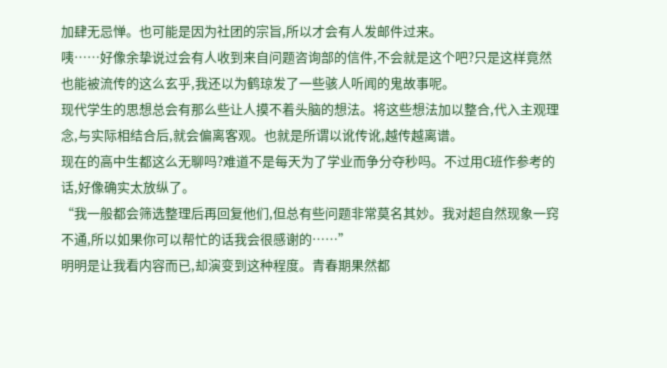加肆无忌惮。也可能是因为社团的宗旨,所以才会有人发邮件过来。
咦……好像余挚说过会有人收到来自问题咨询部的信件,不会就是这个吧?只是这样竟然也能被流传的这么玄乎,我还以为鹤琼发了一些骇人听闻的鬼故事呢。
现代学生的思想总会有那么些让人摸不着头脑的想法。将这些想法加以整合,代入主观理念,与实际相结合后,就会偏离客观。也就是所谓以讹传讹,越传越离谱。
现在的高中生都这么无聊吗?难道不是每天为了学业而争分夺秒吗。不过用C班作参考的话,好像确实太放纵了。
“我一般都会筛选整理后再回复他们,但总有些问题非常莫名其妙。我对超自然现象一窍不通,所以如果你可以帮忙的话我会很感谢的……”
明明是让我看内容而已,却演变到这种程度。青春期果然都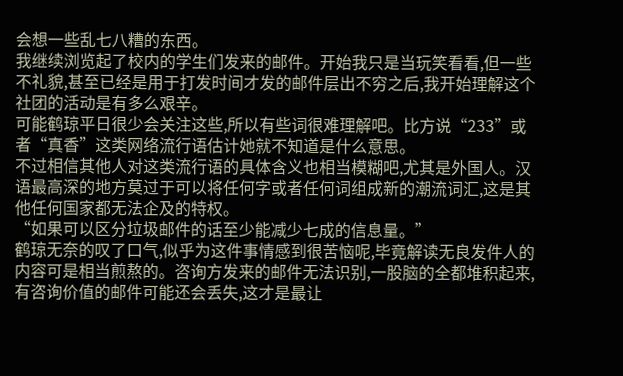会想一些乱七八糟的东西。
我继续浏览起了校内的学生们发来的邮件。开始我只是当玩笑看看,但一些不礼貌,甚至已经是用于打发时间才发的邮件层出不穷之后,我开始理解这个社团的活动是有多么艰辛。
可能鹤琼平日很少会关注这些,所以有些词很难理解吧。比方说“233”或者“真香”这类网络流行语估计她就不知道是什么意思。
不过相信其他人对这类流行语的具体含义也相当模糊吧,尤其是外国人。汉语最高深的地方莫过于可以将任何字或者任何词组成新的潮流词汇,这是其他任何国家都无法企及的特权。
“如果可以区分垃圾邮件的话至少能减少七成的信息量。”
鹤琼无奈的叹了口气,似乎为这件事情感到很苦恼呢,毕竟解读无良发件人的内容可是相当煎熬的。咨询方发来的邮件无法识别,一股脑的全都堆积起来,有咨询价值的邮件可能还会丢失,这才是最让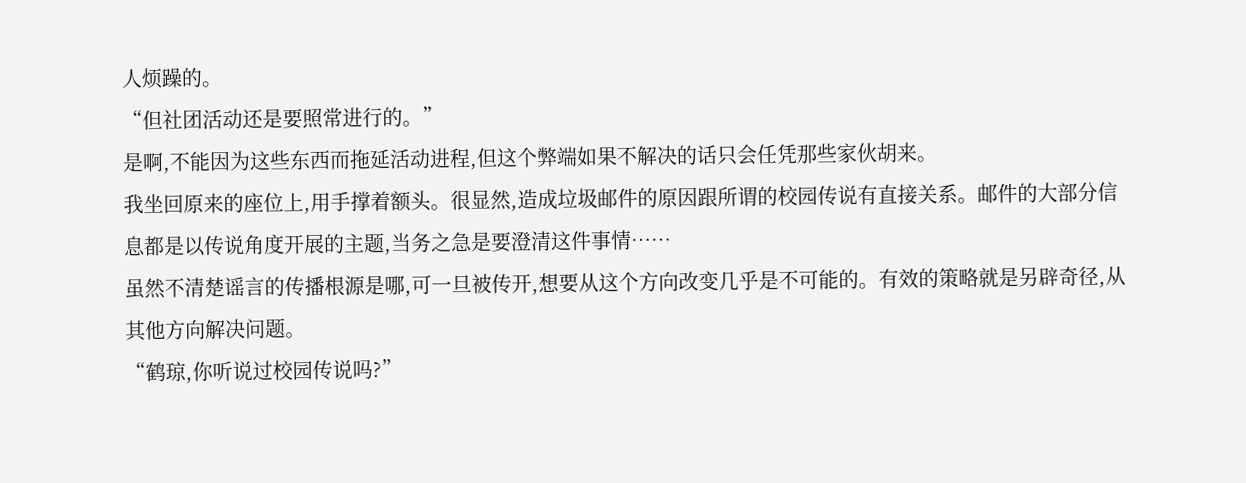人烦躁的。
“但社团活动还是要照常进行的。”
是啊,不能因为这些东西而拖延活动进程,但这个弊端如果不解决的话只会任凭那些家伙胡来。
我坐回原来的座位上,用手撑着额头。很显然,造成垃圾邮件的原因跟所谓的校园传说有直接关系。邮件的大部分信息都是以传说角度开展的主题,当务之急是要澄清这件事情……
虽然不清楚谣言的传播根源是哪,可一旦被传开,想要从这个方向改变几乎是不可能的。有效的策略就是另辟奇径,从其他方向解决问题。
“鹤琼,你听说过校园传说吗?”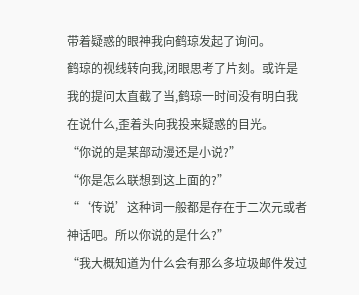带着疑惑的眼神我向鹤琼发起了询问。
鹤琼的视线转向我,闭眼思考了片刻。或许是我的提问太直截了当,鹤琼一时间没有明白我在说什么,歪着头向我投来疑惑的目光。
“你说的是某部动漫还是小说?”
“你是怎么联想到这上面的?”
“‘传说’这种词一般都是存在于二次元或者神话吧。所以你说的是什么?”
“我大概知道为什么会有那么多垃圾邮件发过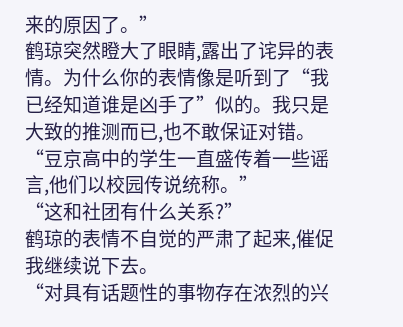来的原因了。”
鹤琼突然瞪大了眼睛,露出了诧异的表情。为什么你的表情像是听到了“我已经知道谁是凶手了”似的。我只是大致的推测而已,也不敢保证对错。
“豆京高中的学生一直盛传着一些谣言,他们以校园传说统称。”
“这和社团有什么关系?”
鹤琼的表情不自觉的严肃了起来,催促我继续说下去。
“对具有话题性的事物存在浓烈的兴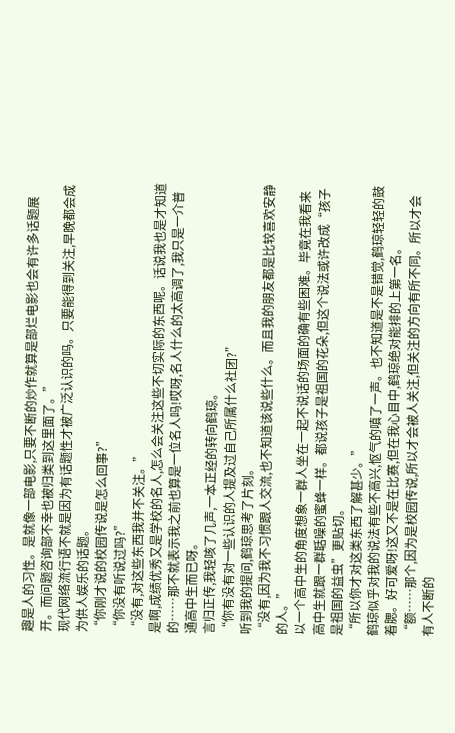趣是人的习性。是就像一部电影,只要不断的炒作就算是部烂电影也会有许多话题展开。而问题咨询部不幸也被归类到这里面了。”
现代网络流行语不就是因为有话题性才被广泛认识的吗。只要能得到关注,早晚都会成为供人娱乐的话题。
“你刚才说的校园传说是怎么回事?”
“你没有听说过吗?”
“没有,对这些东西我并不关注。”
是啊,成绩优秀又是学校的名人,怎么会关注这些不切实际的东西呢。话说我也是才知道的……那不就表示我之前也算是一位名人吗!哎呀,名人什么的太高调了,我只是一介普通高中生而已呀。
言归正传,我轻咳了几声,一本正经的转向鹤琼。
“你有没有对一些认识的人提及过自己所属什么社团?”
听到我的提问,鹤琼思考了片刻。
“没有,因为我不习惯跟人交流,也不知道该说些什么。而且我的朋友都是比较喜欢安静的人。”
以一个高中生的角度想象一群人坐在一起不说话的场面的确有些困难。毕竟在我看来高中生就跟一群聒噪的蜜蜂一样。都说孩子是祖国的花朵,但这个说法或许改成“孩子是祖国的益虫”更贴切。
“所以你才对这类东西了解甚少。”
鹤琼似乎对我的说法有些不高兴,怄气的嗔了一声。也不知道是不是错觉,鹤琼轻轻的鼓着腮。好可爱呀!这又不是在比赛,但在我心目中,鹤琼绝对能排的上第一名。
“额……那个,因为是校园传说,所以才会被人关注,但关注的方向有所不同。所以才会有人不断的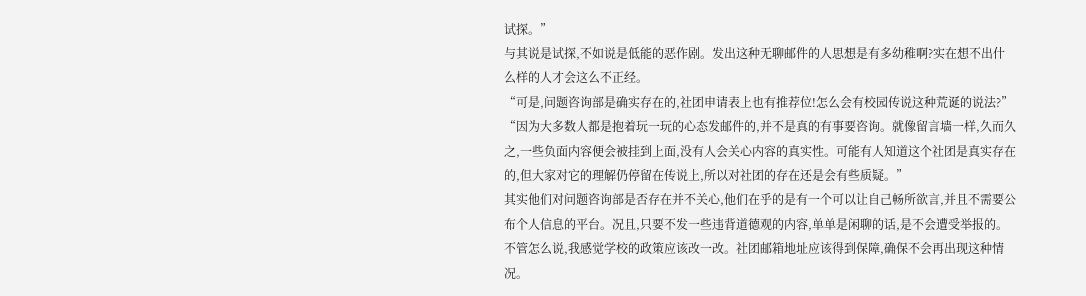试探。”
与其说是试探,不如说是低能的恶作剧。发出这种无聊邮件的人思想是有多幼稚啊?实在想不出什么样的人才会这么不正经。
“可是,问题咨询部是确实存在的,社团申请表上也有推荐位!怎么会有校园传说这种荒诞的说法?”
“因为大多数人都是抱着玩一玩的心态发邮件的,并不是真的有事要咨询。就像留言墙一样,久而久之,一些负面内容便会被挂到上面,没有人会关心内容的真实性。可能有人知道这个社团是真实存在的,但大家对它的理解仍停留在传说上,所以对社团的存在还是会有些质疑。”
其实他们对问题咨询部是否存在并不关心,他们在乎的是有一个可以让自己畅所欲言,并且不需要公布个人信息的平台。况且,只要不发一些违背道德观的内容,单单是闲聊的话,是不会遭受举报的。
不管怎么说,我感觉学校的政策应该改一改。社团邮箱地址应该得到保障,确保不会再出现这种情况。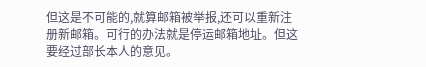但这是不可能的,就算邮箱被举报,还可以重新注册新邮箱。可行的办法就是停运邮箱地址。但这要经过部长本人的意见。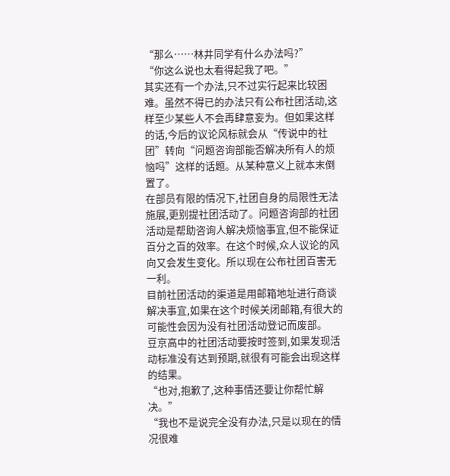“那么……林井同学有什么办法吗?”
“你这么说也太看得起我了吧。”
其实还有一个办法,只不过实行起来比较困难。虽然不得已的办法只有公布社团活动,这样至少某些人不会再肆意妄为。但如果这样的话,今后的议论风标就会从“传说中的社团”转向“问题咨询部能否解决所有人的烦恼吗”这样的话题。从某种意义上就本末倒置了。
在部员有限的情况下,社团自身的局限性无法施展,更别提社团活动了。问题咨询部的社团活动是帮助咨询人解决烦恼事宜,但不能保证百分之百的效率。在这个时候,众人议论的风向又会发生变化。所以现在公布社团百害无一利。
目前社团活动的渠道是用邮箱地址进行商谈解决事宜,如果在这个时候关闭邮箱,有很大的可能性会因为没有社团活动登记而废部。
豆京高中的社团活动要按时签到,如果发现活动标准没有达到预期,就很有可能会出现这样的结果。
“也对,抱歉了,这种事情还要让你帮忙解决。”
“我也不是说完全没有办法,只是以现在的情况很难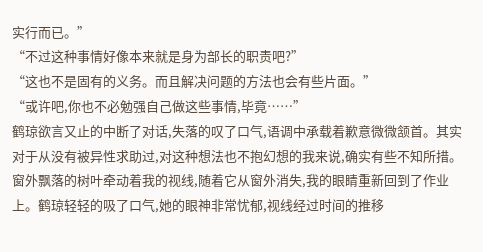实行而已。”
“不过这种事情好像本来就是身为部长的职责吧?”
“这也不是固有的义务。而且解决问题的方法也会有些片面。”
“或许吧,你也不必勉强自己做这些事情,毕竟……”
鹤琼欲言又止的中断了对话,失落的叹了口气,语调中承载着歉意微微颔首。其实对于从没有被异性求助过,对这种想法也不抱幻想的我来说,确实有些不知所措。
窗外飘落的树叶牵动着我的视线,随着它从窗外消失,我的眼睛重新回到了作业上。鹤琼轻轻的吸了口气,她的眼神非常忧郁,视线经过时间的推移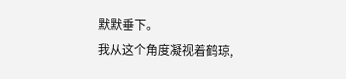默默垂下。
我从这个角度凝视着鹤琼,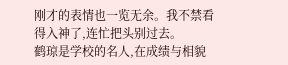刚才的表情也一览无余。我不禁看得入神了,连忙把头别过去。
鹤琼是学校的名人,在成绩与相貌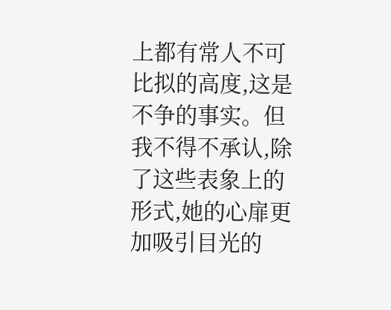上都有常人不可比拟的高度,这是不争的事实。但我不得不承认,除了这些表象上的形式,她的心扉更加吸引目光的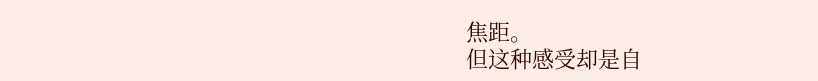焦距。
但这种感受却是自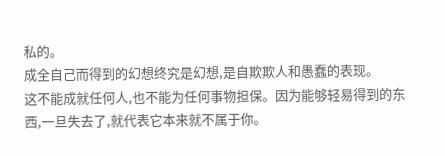私的。
成全自己而得到的幻想终究是幻想,是自欺欺人和愚蠢的表现。
这不能成就任何人,也不能为任何事物担保。因为能够轻易得到的东西,一旦失去了,就代表它本来就不属于你。